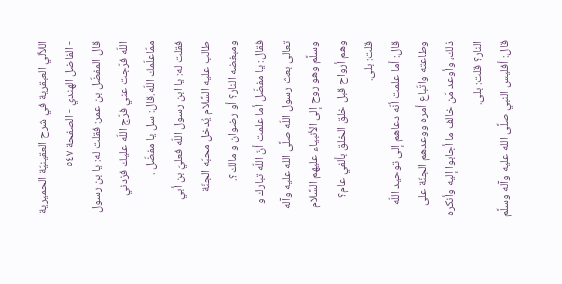اللألي العبقرية في شرح العقينيّة الحميرية - الفاضل الهندي - الصفحة ٥٤٧
قال المفضّل بن عمر: فقلت له: يا بن رسول اللّه فرّجت عني فرّج اللّه عليك فزدني ممّاعلّمك اللّه.قال: سل يا مفضّل .
فقلت له: يا ابن رسول اللّه فعليّ بن أبي طالب عليه السَّلام يُدخل محبّه الجنّة ومبغضه النار؟ أو رضوان و مالك؟.
فقال: يا مفضّل أما علمت أنّ اللّه تبارك و تعالى بعث رسول اللّه صلَّى الله عليه وآله وسلَّم وهو روح إلى الأنبياء عليهم السَّلام وهم أرواح قبل خلق الخلق بألفي عام؟ قلت: بلى.
قال: أما علمت أنّه دعاهم إلى توحيد اللّه وطاعته واتّباع أمره ووعدهم الجنّة على ذلك، وأوعد مَن خالف ما أجابوا إليه وأنكره النار؟ قلت: بلى.
قال: أفليس النبي صلَّى الله عليه وآله وسلَّم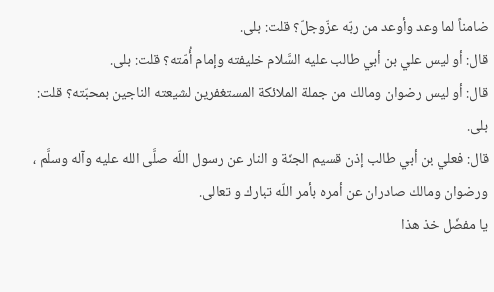ضامناً لما وعد وأوعد من ربّه عزّوجلّ؟ قلت: بلى.
قال: أو ليس علي بن أبي طالب عليه السَّلام خليفته وإمام أُمّته؟ قلت: بلى.
قال: أو ليس رضوان ومالك من جملة الملائكة المستغفرين لشيعته الناجين بمحبّته؟ قلت: بلى.
قال: فعلي بن أبي طالب إذن قسيم الجنّة و النار عن رسول اللّه صلَّى الله عليه وآله وسلَّم ، ورضوان ومالك صادران عن أمره بأمر اللّه تبارك و تعالى.
يا مفضّل خذ هذا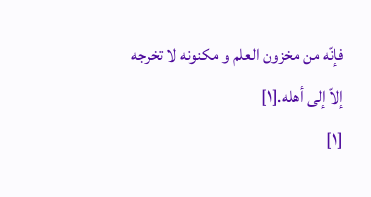فإنّه من مخزون العلم و مكنونه لا تخرجه إلاّ إلى أهله.[١]
[١]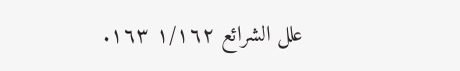علل الشرائع ١/١٦٢ ١٦٣.